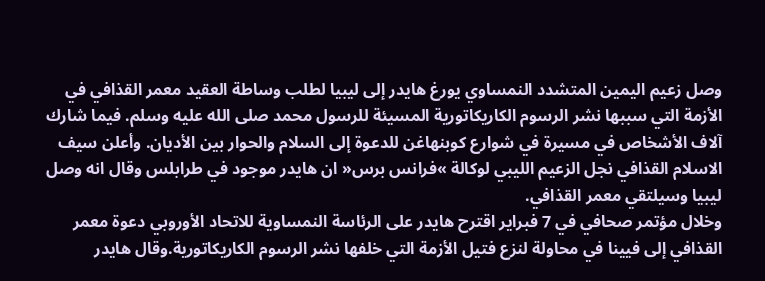وصل زعيم اليمين المتشدد النمساوي يورغ هايدر إلى ليبيا لطلب وساطة العقيد معمر القذافي في الأزمة التي سببها نشر الرسوم الكاريكاتورية المسيئة للرسول محمد صلى الله عليه وسلم. فيما شارك آلاف الأشخاص في مسيرة في شوارع كوبنهاغن للدعوة إلى السلام والحوار بين الأديان. وأعلن سيف الاسلام القذافي نجل الزعيم الليبي لوكالة »فرانس برس« ان هايدر موجود في طرابلس وقال انه وصل ليبيا وسيلتقي معمر القذافي.
وخلال مؤتمر صحافي في 7 فبراير اقترح هايدر على الرئاسة النمساوية للاتحاد الأوروبي دعوة معمر القذافي إلى فيينا في محاولة لنزع فتيل الأزمة التي خلفها نشر الرسوم الكاريكاتورية.وقال هايدر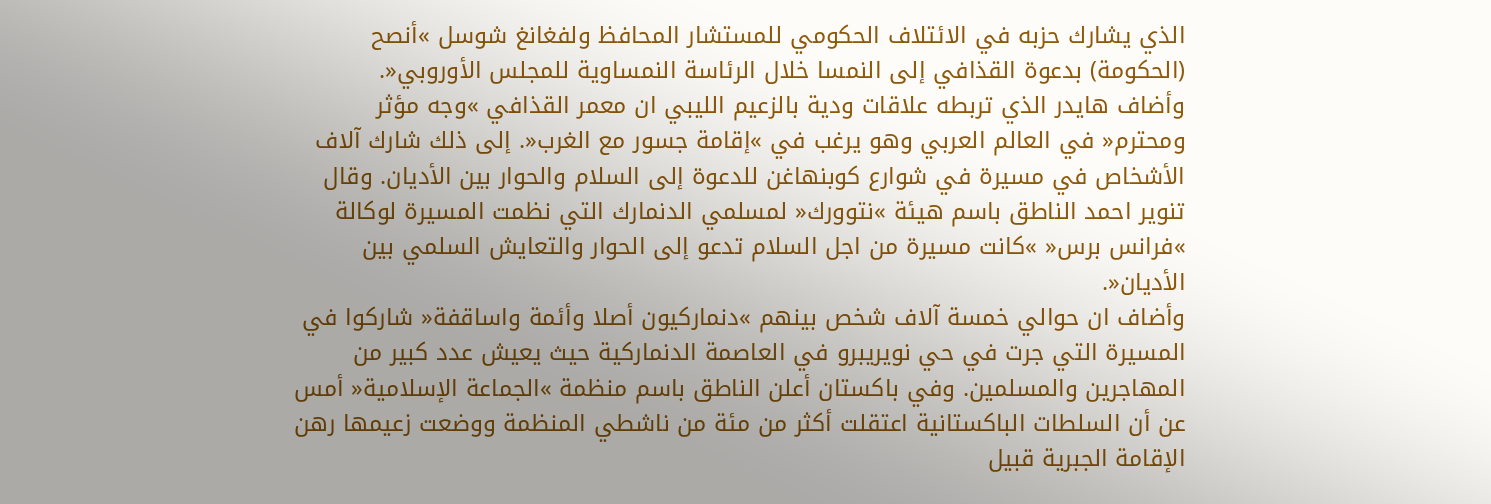الذي يشارك حزبه في الائتلاف الحكومي للمستشار المحافظ ولفغانغ شوسل »أنصح (الحكومة) بدعوة القذافي إلى النمسا خلال الرئاسة النمساوية للمجلس الأوروبي«.
وأضاف هايدر الذي تربطه علاقات ودية بالزعيم الليبي ان معمر القذافي »وجه مؤثر ومحترم« في العالم العربي وهو يرغب في »إقامة جسور مع الغرب«. إلى ذلك شارك آلاف الأشخاص في مسيرة في شوارع كوبنهاغن للدعوة إلى السلام والحوار بين الأديان. وقال تنوير احمد الناطق باسم هيئة »نتوورك« لمسلمي الدنمارك التي نظمت المسيرة لوكالة »فرانس برس« »كانت مسيرة من اجل السلام تدعو إلى الحوار والتعايش السلمي بين الأديان«.
وأضاف ان حوالي خمسة آلاف شخص بينهم »دنماركيون أصلا وأئمة واساقفة« شاركوا في المسيرة التي جرت في حي نويريبرو في العاصمة الدنماركية حيث يعيش عدد كبير من المهاجرين والمسلمين. وفي باكستان أعلن الناطق باسم منظمة »الجماعة الإسلامية« أمس عن أن السلطات الباكستانية اعتقلت أكثر من مئة من ناشطي المنظمة ووضعت زعيمها رهن الإقامة الجبرية قبيل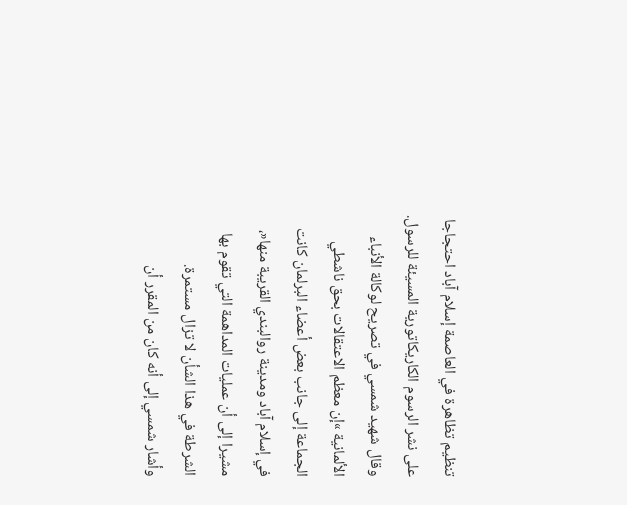تنظيم تظاهرة في العاصمة إسلام آباد احتجاجا على نشر الرسوم الكاريكاتورية المسيئة للرسول.
وقال شهيد شمسي في تصريح لوكالة الأنباء الألمانية »إن معظم الاعتقالات بحق ناشطي الجماعة إلى جانب بعض أعضاء البرلمان كانت في إسلام آباد ومدينة روالبندي القريبة منها«، مشيرا إلى أن عمليات المداهمة التي تقوم بها الشرطة في هذا الشأن لا تزال مستمرة.
وأشار شمسي إلى أنه كان من المقرر أن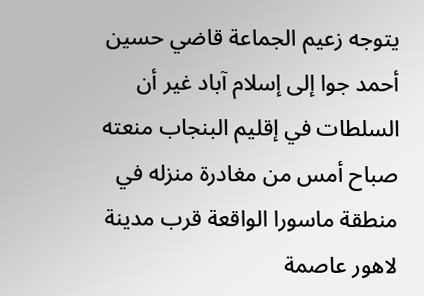يتوجه زعيم الجماعة قاضي حسين أحمد جوا إلى إسلام آباد غير أن السلطات في إقليم البنجاب منعته صباح أمس من مغادرة منزله في منطقة ماسورا الواقعة قرب مدينة لاهور عاصمة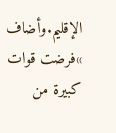الإقليم.وأضاف »فرضت قوات كبيرة من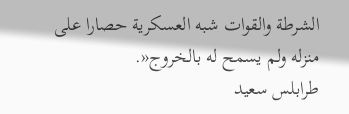الشرطة والقوات شبه العسكرية حصارا على منزله ولم يسمح له بالخروج«.
طرابلس سعيد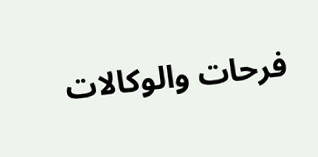فرحات والوكالات